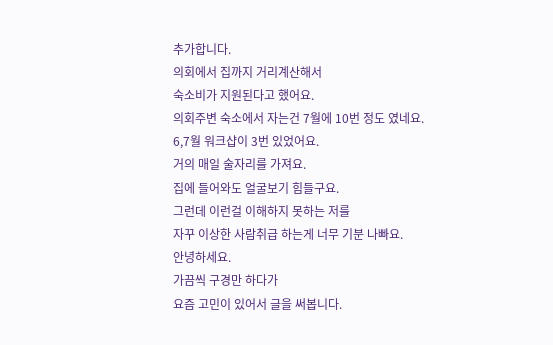추가합니다.
의회에서 집까지 거리계산해서
숙소비가 지원된다고 했어요.
의회주변 숙소에서 자는건 7월에 10번 정도 였네요.
6,7월 워크샵이 3번 있었어요.
거의 매일 술자리를 가져요.
집에 들어와도 얼굴보기 힘들구요.
그런데 이런걸 이해하지 못하는 저를
자꾸 이상한 사람취급 하는게 너무 기분 나빠요.
안녕하세요.
가끔씩 구경만 하다가
요즘 고민이 있어서 글을 써봅니다.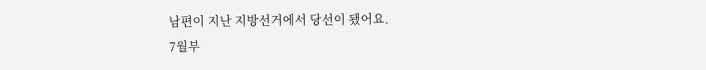남편이 지난 지방선거에서 당선이 됐어요.
7월부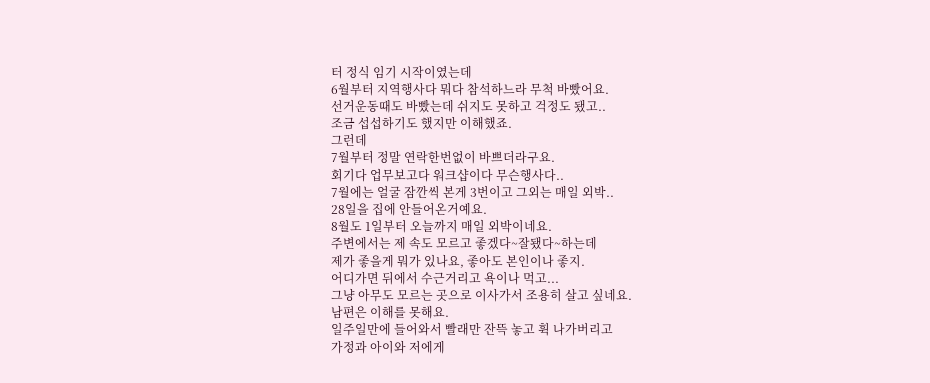터 정식 임기 시작이였는데
6월부터 지역행사다 뭐다 참석하느라 무척 바빴어요.
선거운동때도 바빴는데 쉬지도 못하고 걱정도 됐고..
조금 섭섭하기도 했지만 이해했죠.
그런데
7월부터 정말 연락한번없이 바쁘더라구요.
회기다 업무보고다 워크샵이다 무슨행사다..
7월에는 얼굴 잠깐씩 본게 3번이고 그외는 매일 외박..
28일을 집에 안들어온거예요.
8월도 1일부터 오늘까지 매일 외박이네요.
주변에서는 제 속도 모르고 좋겠다~잘됐다~하는데
제가 좋을게 뭐가 있나요, 좋아도 본인이나 좋지.
어디가면 뒤에서 수근거리고 욕이나 먹고...
그냥 아무도 모르는 곳으로 이사가서 조용히 살고 싶네요.
남편은 이해를 못해요.
일주일만에 들어와서 빨래만 잔뜩 놓고 휙 나가버리고
가정과 아이와 저에게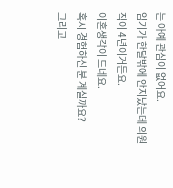는 아예 관심이 없어요.
임기가 한달밖에 안지났는데 의원직이 4년이거든요.
이혼생각이 드네요.
혹시 경험하신 분 계실까요?
그리고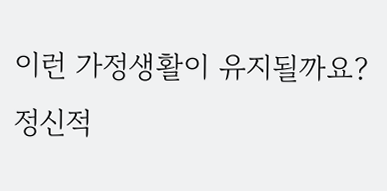이런 가정생활이 유지될까요?
정신적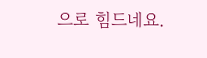으로 힘드네요.